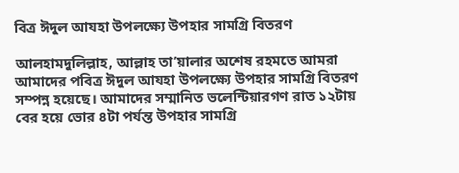বিত্র ঈদুল আযহা উপলক্ষ্যে উপহার সামগ্রি বিতরণ

আলহামদুলিল্লাহ, আল্লাহ তা’য়ালার অশেষ রহমতে আমরা আমাদের পবিত্র ঈদুল আযহা উপলক্ষ্যে উপহার সামগ্রি বিতরণ সম্পন্ন হয়েছে। আমাদের সম্মানিত ভলেন্টিয়ারগণ রাত ১২টায় বের হয়ে ভোর ৪টা পর্যন্ত উপহার সামগ্রি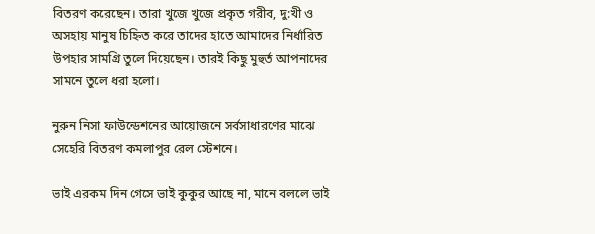বিতরণ করেছেন। তারা খুজে খুজে প্রকৃত গরীব, দু:খী ও অসহায় মানুষ চিহ্নিত করে তাদের হাতে আমাদের নির্ধারিত উপহার সামগ্রি তুলে দিয়েছেন। তারই কিছু মুহুর্ত আপনাদের সামনে তুলে ধরা হলো।

নুরুন নিসা ফাউন্ডেশনের আয়োজনে সর্বসাধারণের মাঝে সেহেরি বিতরণ কমলাপুর রেল স্টেশনে।

ভাই এরকম দিন গেসে ভাই কুকুর আছে না, মানে বললে ভাই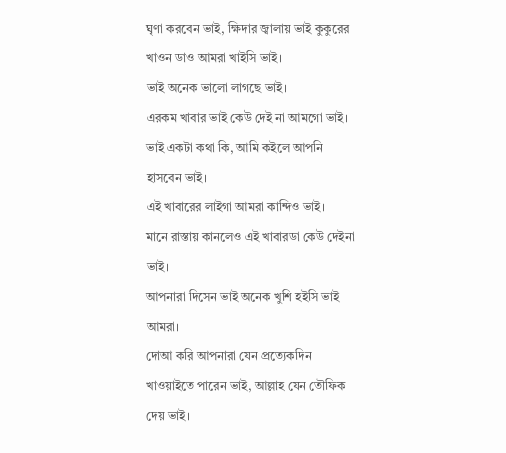ঘৃণা করবেন ভাই, ক্ষিদার জ্বালায় ভাই কুকুরের খাওন ডাও আমরা খাইসি ভাই।
ভাই অনেক ভালো লাগছে ভাই।
এরকম খাবার ভাই কেউ দেই না আমগো ভাই।
ভাই একটা কথা কি, আমি কইলে আপনি হাসবেন ভাই।
এই খাবারের লাইগা আমরা কান্দিও ভাই।
মানে রাস্তায় কানলেও এই খাবারডা কেউ দেইনা ভাই।
আপনারা দিসেন ভাই অনেক খুশি হইসি ভাই আমরা।
দোআ করি আপনারা যেন প্রত্যেকদিন খাওয়াইতে পারেন ভাই, আল্লাহ যেন তৌফিক দেয় ভাই।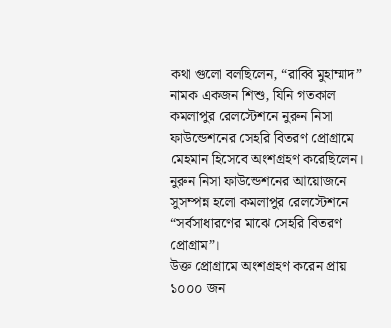কথা গুলো বলছিলেন, “রাব্বি মুহাম্মাদ” নামক একজন শিশু, যিনি গতকাল কমলাপুর রেলস্টেশনে নুরুন নিসা ফাউন্ডেশনের সেহরি বিতরণ প্রোগ্রামে মেহমান হিসেবে অংশগ্রহণ করেছিলেন।
নুরুন নিসা ফাউন্ডেশনের আয়োজনে সুসম্পন্ন হলো কমলাপুর রেলস্টেশনে “সর্বসাধারণের মাঝে সেহরি বিতরণ প্রোগ্রাম”।
উক্ত প্রোগ্রামে অংশগ্রহণ করেন প্রায় ১০০০ জন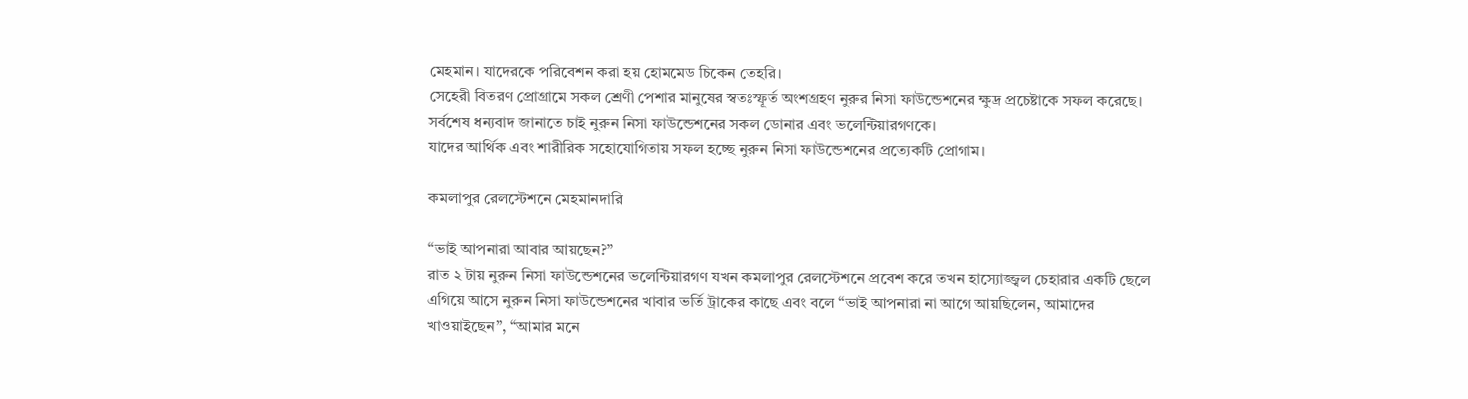মেহমান। যাদেরকে পরিবেশন করা হয় হোমমেড চিকেন তেহরি।
সেহেরী বিতরণ প্রোগ্রামে সকল শ্রেণী পেশার মানুষের স্বতঃস্ফূর্ত অংশগ্রহণ নুরুর নিসা ফাউন্ডেশনের ক্ষুদ্র প্রচেষ্টাকে সফল করেছে।
সর্বশেষ ধন্যবাদ জানাতে চাই নুরুন নিসা ফাউন্ডেশনের সকল ডোনার এবং ভলেন্টিয়ারগণকে।
যাদের আর্থিক এবং শারীরিক সহোযোগিতায় সফল হচ্ছে নুরুন নিসা ফাউন্ডেশনের প্রত্যেকটি প্রোগাম।

কমলাপুর রেলস্টেশনে মেহমানদারি

“ভাই আপনারা আবার আয়ছেন?”
রাত ২ টায় নুরুন নিসা ফাউন্ডেশনের ভলেন্টিয়ারগণ যখন কমলাপুর রেলস্টেশনে প্রবেশ করে তখন হাস্যোজ্জ্বল চেহারার একটি ছেলে এগিয়ে আসে নুরুন নিসা ফাউন্ডেশনের খাবার ভর্তি ট্রাকের কাছে এবং বলে “ভাই আপনারা না আগে আয়ছিলেন, আমাদের খাওয়াইছেন”, “আমার মনে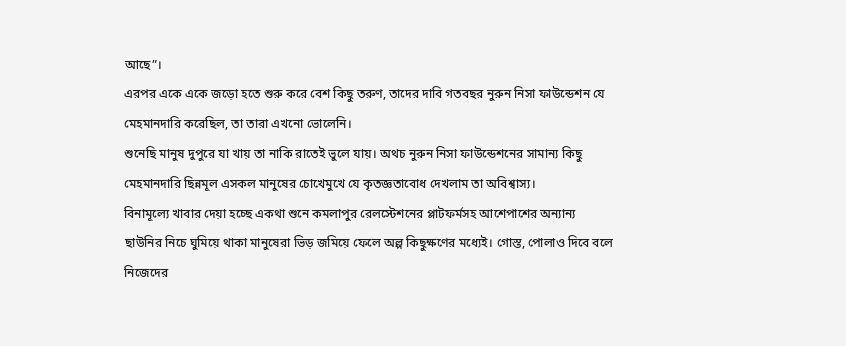আছে”।
এরপর একে একে জড়ো হতে শুরু করে বেশ কিছু তরুণ, তাদের দাবি গতবছর নুরুন নিসা ফাউন্ডেশন যে মেহমানদারি করেছিল, তা তারা এখনো ভোলেনি।
শুনেছি মানুষ দুপুরে যা খায় তা নাকি রাতেই ভুলে যায়। অথচ নুরুন নিসা ফাউন্ডেশনের সামান্য কিছু মেহমানদারি ছিন্নমূল এসকল মানুষের চোখেমুখে যে কৃতজ্ঞতাবোধ দেখলাম তা অবিশ্বাস্য।
বিনামূল্যে খাবার দেয়া হচ্ছে একথা শুনে কমলাপুর রেলস্টেশনের প্লাটফর্মসহ আশেপাশের অন্যান্য ছাউনির নিচে ঘুমিয়ে থাকা মানুষেরা ভিড় জমিয়ে ফেলে অল্প কিছুক্ষণের মধ্যেই। গোস্ত, পোলাও দিবে বলে নিজেদের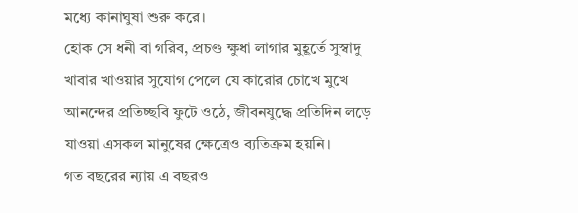মধ্যে কানাঘুষা শুরু করে।
হোক সে ধনী বা গরিব, প্রচণ্ড ক্ষুধা লাগার মুহূর্তে সুস্বাদু খাবার খাওয়ার সুযোগ পেলে যে কারোর চোখে মুখে আনন্দের প্রতিচ্ছবি ফুটে ওঠে, জীবনযুদ্ধে প্রতিদিন লড়ে যাওয়া এসকল মানুষের ক্ষেত্রেও ব্যতিক্রম হয়নি।
গত বছরের ন্যায় এ বছরও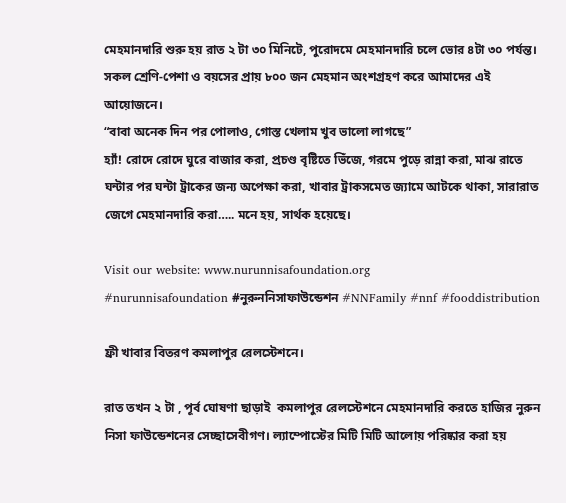মেহমানদারি শুরু হয় রাত ২ টা ৩০ মিনিটে, পুরোদমে মেহমানদারি চলে ভোর ৪টা ৩০ পর্যন্ত। সকল শ্রেণি-পেশা ও বয়সের প্রায় ৮০০ জন মেহমান অংশগ্রহণ করে আমাদের এই আয়োজনে।
“বাবা অনেক দিন পর পোলাও, গোস্ত খেলাম খুব ভালো লাগছে”
হ্যাঁ! রোদে রোদে ঘুরে বাজার করা, প্রচণ্ড বৃষ্টিতে ভিঁজে, গরমে পুড়ে রান্না করা, মাঝ রাতে ঘন্টার পর ঘন্টা ট্রাকের জন্য অপেক্ষা করা, খাবার ট্রাকসমেত জ্যামে আটকে থাকা, সারারাত জেগে মেহমানদারি করা….. মনে হয়, সার্থক হয়েছে।

Visit our website: www.nurunnisafoundation.org
#nurunnisafoundation #নুরুননিসাফাউন্ডেশন #NNFamily #nnf #fooddistribution

ফ্রী খাবার বিতরণ কমলাপুর রেলস্টেশনে।

রাত তখন ২ টা , পূর্ব ঘোষণা ছাড়াই  কমলাপুর রেলস্টেশনে মেহমানদারি করতে হাজির নুরুন নিসা ফাউন্ডেশনের সেচ্ছাসেবীগণ। ল্যাম্পোস্টের মিটি মিটি আলোয় পরিষ্কার করা হয়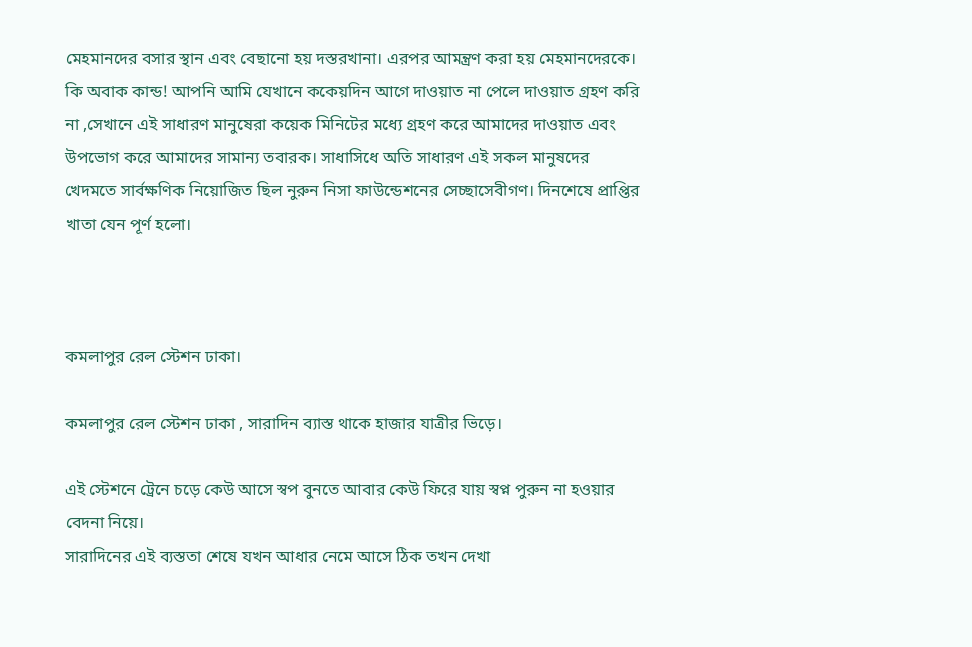মেহমানদের বসার স্থান এবং বেছানো হয় দস্তরখানা। এরপর আমন্ত্রণ করা হয় মেহমানদেরকে। কি অবাক কান্ড! আপনি আমি যেখানে ককেয়দিন আগে দাওয়াত না পেলে দাওয়াত গ্রহণ করি না ,সেখানে এই সাধারণ মানুষেরা কয়েক মিনিটের মধ্যে গ্রহণ করে আমাদের দাওয়াত এবং উপভোগ করে আমাদের সামান্য তবারক। সাধাসিধে অতি সাধারণ এই সকল মানুষদের খেদমতে সার্বক্ষণিক নিয়োজিত ছিল নুরুন নিসা ফাউন্ডেশনের সেচ্ছাসেবীগণ। দিনশেষে প্রাপ্তির খাতা যেন পূর্ণ হলো।



কমলাপুর রেল স্টেশন ঢাকা।

কমলাপুর রেল স্টেশন ঢাকা , সারাদিন ব্যাস্ত থাকে হাজার যাত্রীর ভিড়ে।

এই স্টেশনে ট্রেনে চড়ে কেউ আসে স্বপ বুনতে আবার কেউ ফিরে যায় স্বপ্ন পুরুন না হওয়ার বেদনা নিয়ে।
সারাদিনের এই ব্যস্ততা শেষে যখন আধার নেমে আসে ঠিক তখন দেখা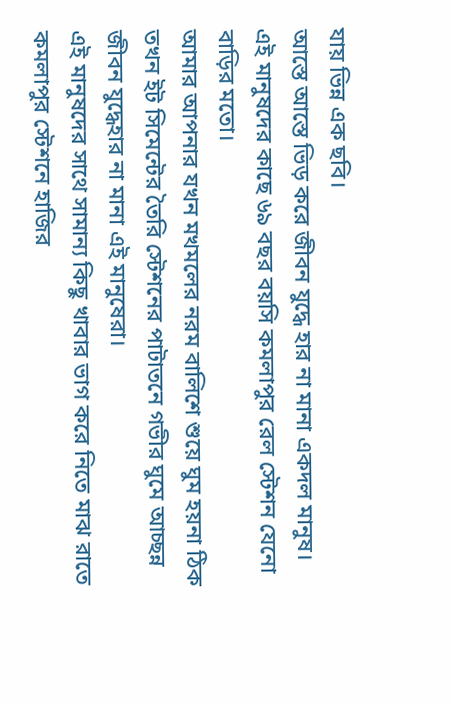যায় ভিন্ন এক ছবি।
আস্তে আস্তে ভিড় করে জীবন যুদ্ধে হার না মানা একদল মানুষ। এই মানুষদের কাছে ৬৯ বছর বয়সি কমলাপুর রেল স্টেশন যেনো বাড়ির মতো।
আমার আপনার যখন মখমলের নরম বালিশে শুয়ে ঘুম হয়না ঠিক তখন ইট সিমেন্টের তৈরি স্টেশনের পাটাতনে গভীর ঘুমে আচ্ছন্ন জীবন যুদ্ধেহার না মানা এই মানুষেরা।
এই মানুষদের সাথে সামান্য কিছু খাবার ভাগ করে নিতে মাঝ রাতে কমলাপুর স্টেশনে হাজির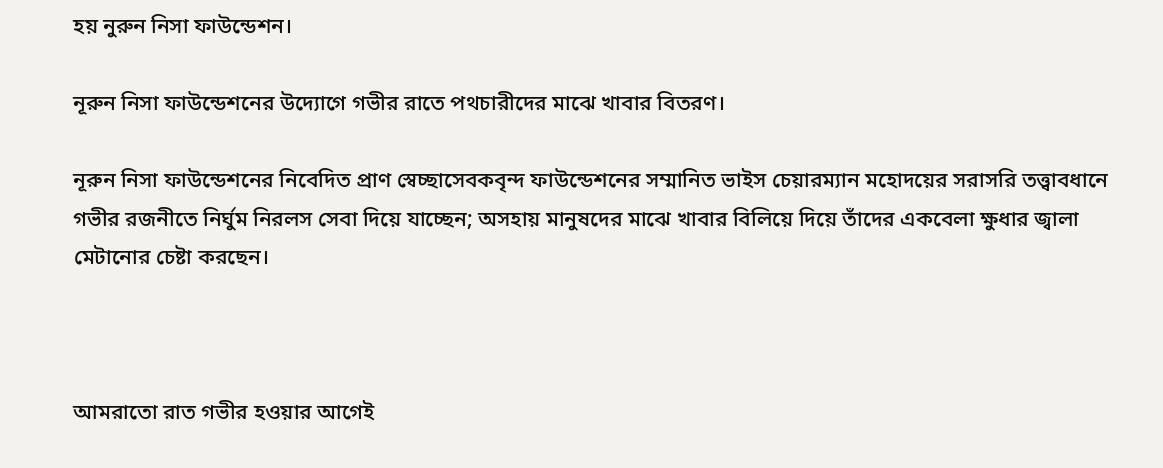হয় নুরুন নিসা ফাউন্ডেশন।

নূরুন নিসা ফাউন্ডেশনের উদ্যোগে গভীর রাতে পথচারীদের মাঝে খাবার বিতরণ।

নূরুন নিসা ফাউন্ডেশনের নিবেদিত প্রাণ স্বেচ্ছাসেবকবৃন্দ ফাউন্ডেশনের সম্মানিত ভাইস চেয়ারম্যান মহোদয়ের সরাসরি তত্ত্বাবধানে গভীর রজনীতে নির্ঘুম নিরলস সেবা দিয়ে যাচ্ছেন; অসহায় মানুষদের মাঝে খাবার বিলিয়ে দিয়ে তাঁদের একবেলা ক্ষুধার জ্বালা মেটানোর চেষ্টা করছেন।



আমরাতো রাত গভীর হওয়ার আগেই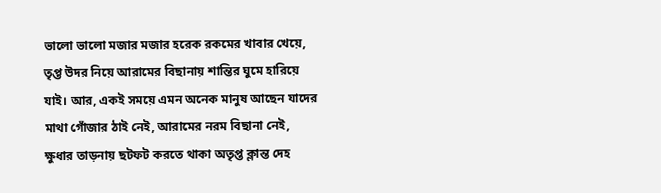ভালো ভালো মজার মজার হরেক রকমের খাবার খেয়ে, তৃপ্ত উদর নিয়ে আরামের বিছানায় শান্তির ঘুমে হারিয়ে যাই। আর, একই সময়ে এমন অনেক মানুষ আছেন যাদের মাথা গোঁজার ঠাই নেই, আরামের নরম বিছানা নেই, ক্ষুধার তাড়নায় ছটফট করতে থাকা অতৃপ্ত ক্লান্ত দেহ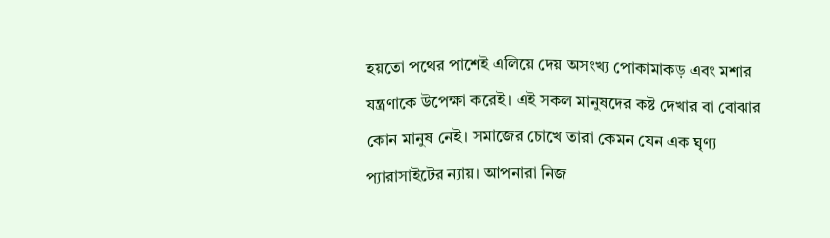হয়তো পথের পাশেই এলিয়ে দেয় অসংখ্য পোকামাকড় এবং মশার যন্ত্রণাকে উপেক্ষা করেই। এই সকল মানুষদের কষ্ট দেখার বা বোঝার কোন মানুষ নেই। সমাজের চোখে তারা কেমন যেন এক ঘৃণ্য প্যারাসাইটের ন্যায়। আপনারা নিজ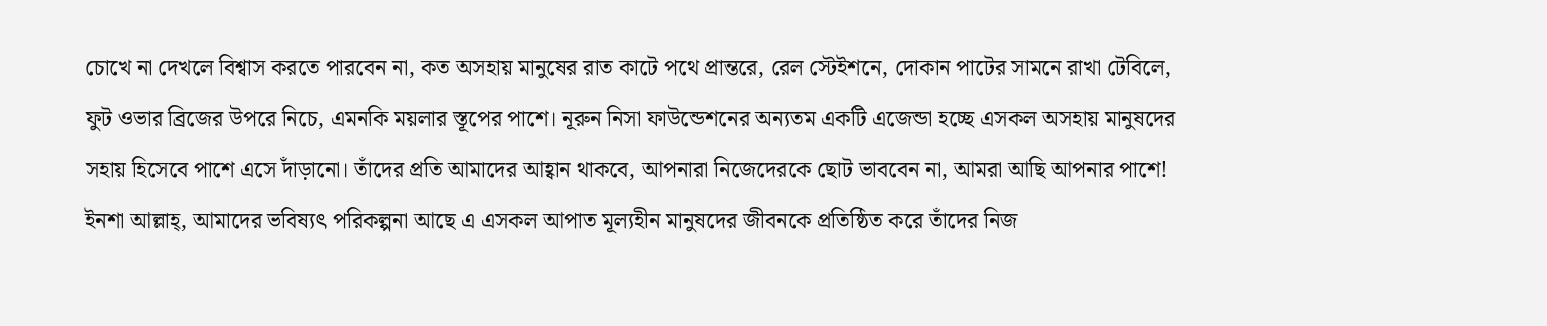চোখে না দেখলে বিশ্বাস করতে পারবেন না, কত অসহায় মানুষের রাত কাটে পথে প্রান্তরে, রেল স্টেইশনে, দোকান পাটের সামনে রাখা টেবিলে, ফুট ওভার ব্রিজের উপরে নিচে, এমনকি ময়লার স্তূপের পাশে। নূরুন নিসা ফাউন্ডেশনের অন্যতম একটি এজেন্ডা হচ্ছে এসকল অসহায় মানুষদের সহায় হিসেবে পাশে এসে দাঁড়ানো। তাঁদের প্রতি আমাদের আহ্বান থাকবে, আপনারা নিজেদেরকে ছোট ভাববেন না, আমরা আছি আপনার পাশে!
ইনশা আল্লাহ্‌, আমাদের ভবিষ্যৎ পরিকল্পনা আছে এ এসকল আপাত মূল্যহীন মানুষদের জীবনকে প্রতিষ্ঠিত করে তাঁদের নিজ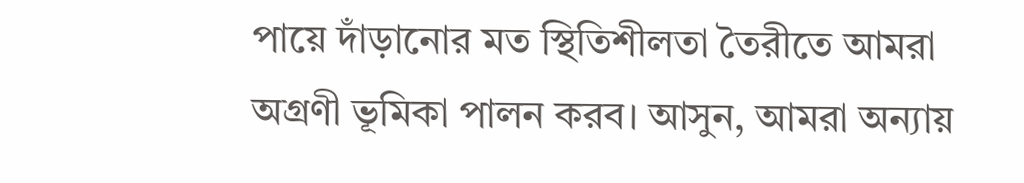পায়ে দাঁড়ানোর মত স্থিতিশীলতা তৈরীতে আমরা অগ্রণী ভূমিকা পালন করব। আসুন, আমরা অন্যায়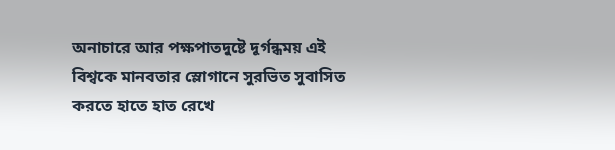অনাচারে আর পক্ষপাতদুষ্টে দূর্গন্ধময় এই বিশ্বকে মানবতার স্লোগানে সুরভিত সুবাসিত করতে হাতে হাত রেখে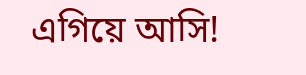এগিয়ে আসি!